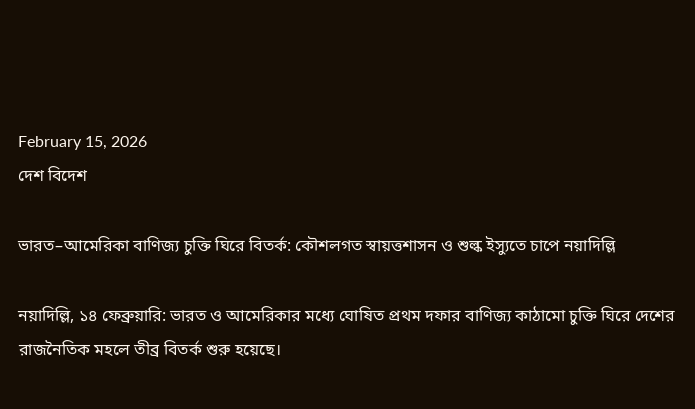February 15, 2026
দেশ বিদেশ

ভারত–আমেরিকা বাণিজ্য চুক্তি ঘিরে বিতর্ক: কৌশলগত স্বায়ত্তশাসন ও শুল্ক ইস্যুতে চাপে নয়াদিল্লি

নয়াদিল্লি, ১৪ ফেব্রুয়ারি: ভারত ও আমেরিকার মধ্যে ঘোষিত প্রথম দফার বাণিজ্য কাঠামো চুক্তি ঘিরে দেশের রাজনৈতিক মহলে তীব্র বিতর্ক শুরু হয়েছে।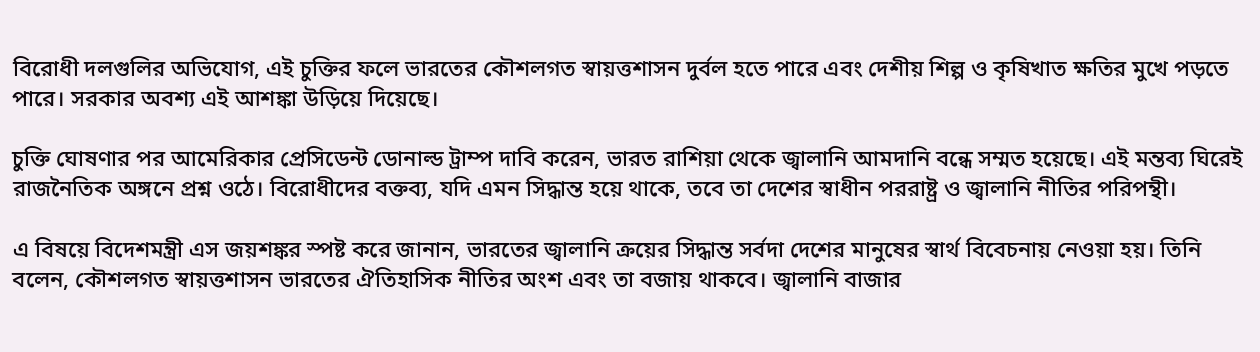বিরোধী দলগুলির অভিযোগ, এই চুক্তির ফলে ভারতের কৌশলগত স্বায়ত্তশাসন দুর্বল হতে পারে এবং দেশীয় শিল্প ও কৃষিখাত ক্ষতির মুখে পড়তে পারে। সরকার অবশ্য এই আশঙ্কা উড়িয়ে দিয়েছে।

চুক্তি ঘোষণার পর আমেরিকার প্রেসিডেন্ট ডোনাল্ড ট্রাম্প দাবি করেন, ভারত রাশিয়া থেকে জ্বালানি আমদানি বন্ধে সম্মত হয়েছে। এই মন্তব্য ঘিরেই রাজনৈতিক অঙ্গনে প্রশ্ন ওঠে। বিরোধীদের বক্তব্য, যদি এমন সিদ্ধান্ত হয়ে থাকে, তবে তা দেশের স্বাধীন পররাষ্ট্র ও জ্বালানি নীতির পরিপন্থী।

এ বিষয়ে বিদেশমন্ত্রী এস জয়শঙ্কর স্পষ্ট করে জানান, ভারতের জ্বালানি ক্রয়ের সিদ্ধান্ত সর্বদা দেশের মানুষের স্বার্থ বিবেচনায় নেওয়া হয়। তিনি বলেন, কৌশলগত স্বায়ত্তশাসন ভারতের ঐতিহাসিক নীতির অংশ এবং তা বজায় থাকবে। জ্বালানি বাজার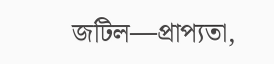জটিল—প্রাপ্যতা,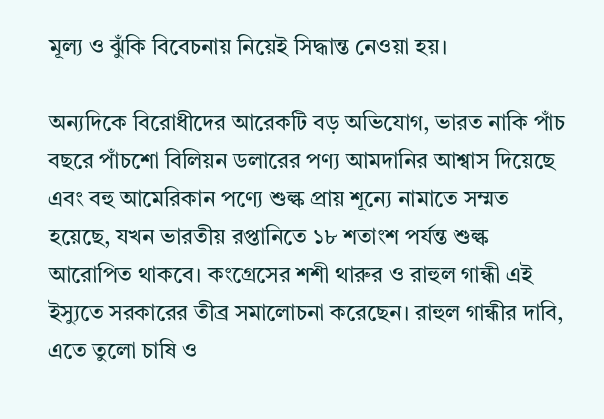মূল্য ও ঝুঁকি বিবেচনায় নিয়েই সিদ্ধান্ত নেওয়া হয়।

অন্যদিকে বিরোধীদের আরেকটি বড় অভিযোগ, ভারত নাকি পাঁচ বছরে পাঁচশো বিলিয়ন ডলারের পণ্য আমদানির আশ্বাস দিয়েছে এবং বহু আমেরিকান পণ্যে শুল্ক প্রায় শূন্যে নামাতে সম্মত হয়েছে, যখন ভারতীয় রপ্তানিতে ১৮ শতাংশ পর্যন্ত শুল্ক আরোপিত থাকবে। কংগ্রেসের শশী থারুর ও রাহুল গান্ধী এই ইস্যুতে সরকারের তীব্র সমালোচনা করেছেন। রাহুল গান্ধীর দাবি, এতে তুলো চাষি ও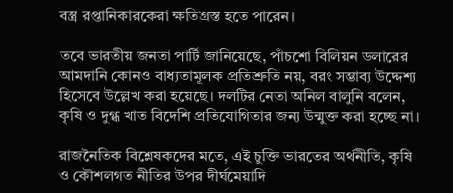বস্ত্র রপ্তানিকারকেরা ক্ষতিগ্রস্ত হতে পারেন।

তবে ভারতীয় জনতা পার্টি জানিয়েছে, পাঁচশো বিলিয়ন ডলারের আমদানি কোনও বাধ্যতামূলক প্রতিশ্রুতি নয়, বরং সম্ভাব্য উদ্দেশ্য হিসেবে উল্লেখ করা হয়েছে। দলটির নেতা অনিল বালুনি বলেন, কৃষি ও দুগ্ধ খাত বিদেশি প্রতিযোগিতার জন্য উন্মুক্ত করা হচ্ছে না।

রাজনৈতিক বিশ্লেষকদের মতে, এই চুক্তি ভারতের অর্থনীতি, কৃষি ও কৌশলগত নীতির উপর দীর্ঘমেয়াদি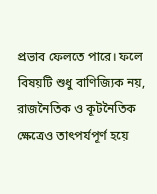প্রভাব ফেলতে পারে। ফলে বিষয়টি শুধু বাণিজ্যিক নয়, রাজনৈতিক ও কূটনৈতিক ক্ষেত্রেও তাৎপর্যপূর্ণ হয়ে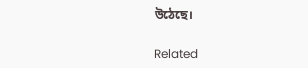উঠেছে।

Related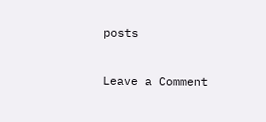posts

Leave a Comment